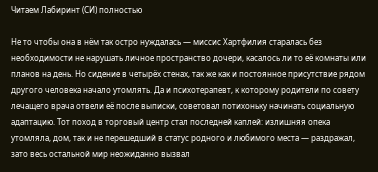Читаем Лабиринт (СИ) полностью

Не то чтобы она в нём так остро нуждалась — миссис Хартфилия старалась без необходимости не нарушать личное пространство дочери, касалось ли то её комнаты или планов на день. Но сидение в четырёх стенах, так же как и постоянное присутствие рядом другого человека начало утомлять. Да и психотерапевт, к которому родители по совету лечащего врача отвели её после выписки, советовал потихоньку начинать социальную адаптацию. Тот поход в торговый центр стал последней каплей: излишняя опека утомляла, дом, так и не перешедший в статус родного и любимого места — раздражал, зато весь остальной мир неожиданно вызвал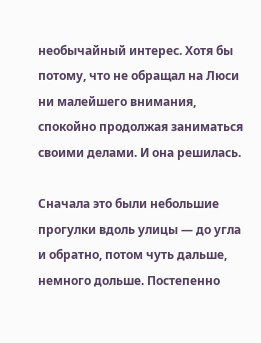необычайный интерес. Хотя бы потому, что не обращал на Люси ни малейшего внимания, спокойно продолжая заниматься своими делами. И она решилась.

Сначала это были небольшие прогулки вдоль улицы — до угла и обратно, потом чуть дальше, немного дольше. Постепенно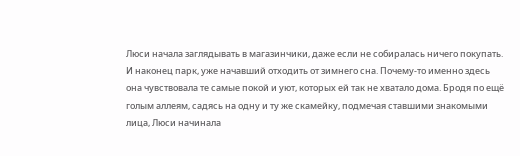Люси начала заглядывать в магазинчики, даже если не собиралась ничего покупать. И наконец парк, уже начавший отходить от зимнего сна. Почему-то именно здесь она чувствовала те самые покой и уют, которых ей так не хватало дома. Бродя по ещё голым аллеям, садясь на одну и ту же скамейку, подмечая ставшими знакомыми лица, Люси начинала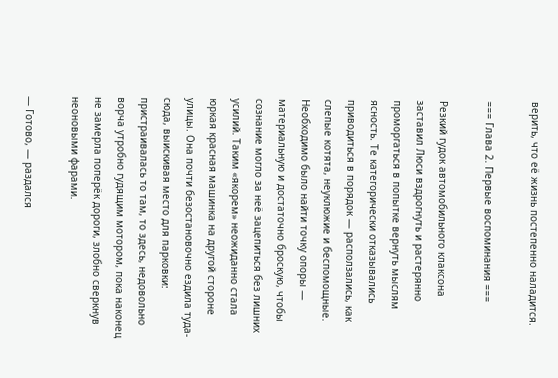верить, что её жизнь постепенно наладится.

=== Глава 2. Первые воспоминания ===

Резкий гудок автомобильного клаксона заставил Люси вздрогнуть и растерянно проморгаться в попытке вернуть мыслям ясность. Те категорически отказывались приводиться в порядок — расползались, как слепые котята, неуклюжие и беспомощные. Необходимо было найти точку опоры — материальную и достаточно броскую, чтобы сознание могло за неё зацепиться без лишних усилий. Таким «якорем» неожиданно стала юркая красная машинка на другой стороне улицы. Она почти безостановочно ездила туда-сюда, выискивая место для парковки: пристраивалась то там, то здесь, недовольно ворча утробно гудящим мотором, пока наконец не замерла поперёк дороги, злобно сверкнув неоновыми фарами.

— Готово, — раздался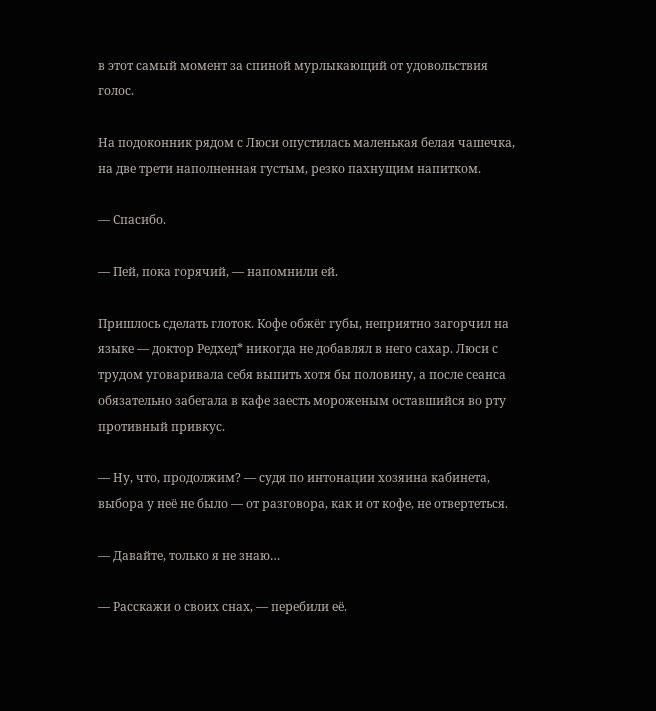в этот самый момент за спиной мурлыкающий от удовольствия голос.

На подоконник рядом с Люси опустилась маленькая белая чашечка, на две трети наполненная густым, резко пахнущим напитком.

— Спасибо.

— Пей, пока горячий, — напомнили ей.

Пришлось сделать глоток. Кофе обжёг губы, неприятно загорчил на языке — доктор Редхед* никогда не добавлял в него сахар. Люси с трудом уговаривала себя выпить хотя бы половину, а после сеанса обязательно забегала в кафе заесть мороженым оставшийся во рту противный привкус.

— Ну, что, продолжим? — судя по интонации хозяина кабинета, выбора у неё не было — от разговора, как и от кофе, не отвертеться.

— Давайте, только я не знаю…

— Расскажи о своих снах, — перебили её.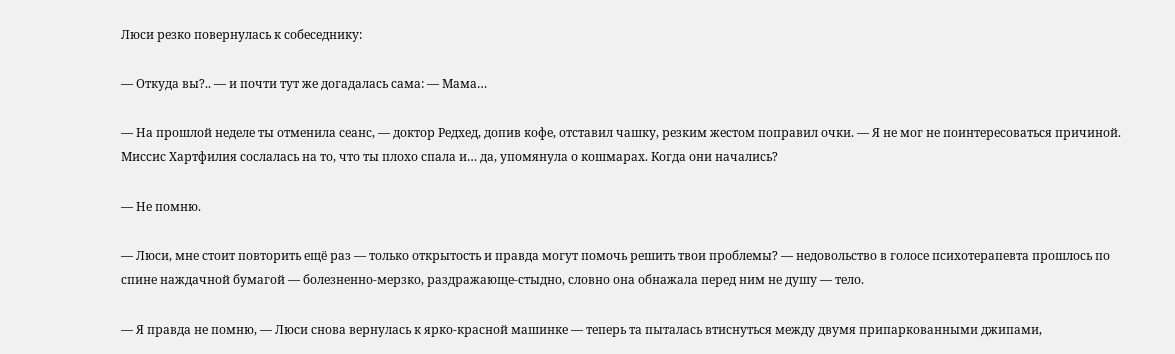Люси резко повернулась к собеседнику:

— Откуда вы?.. — и почти тут же догадалась сама: — Мама…

— На прошлой неделе ты отменила сеанс, — доктор Редхед, допив кофе, отставил чашку, резким жестом поправил очки. — Я не мог не поинтересоваться причиной. Миссис Хартфилия сослалась на то, что ты плохо спала и… да, упомянула о кошмарах. Когда они начались?

— Не помню.

— Люси, мне стоит повторить ещё раз — только открытость и правда могут помочь решить твои проблемы? — недовольство в голосе психотерапевта прошлось по спине наждачной бумагой — болезненно-мерзко, раздражающе-стыдно, словно она обнажала перед ним не душу — тело.

— Я правда не помню, — Люси снова вернулась к ярко-красной машинке — теперь та пыталась втиснуться между двумя припаркованными джипами,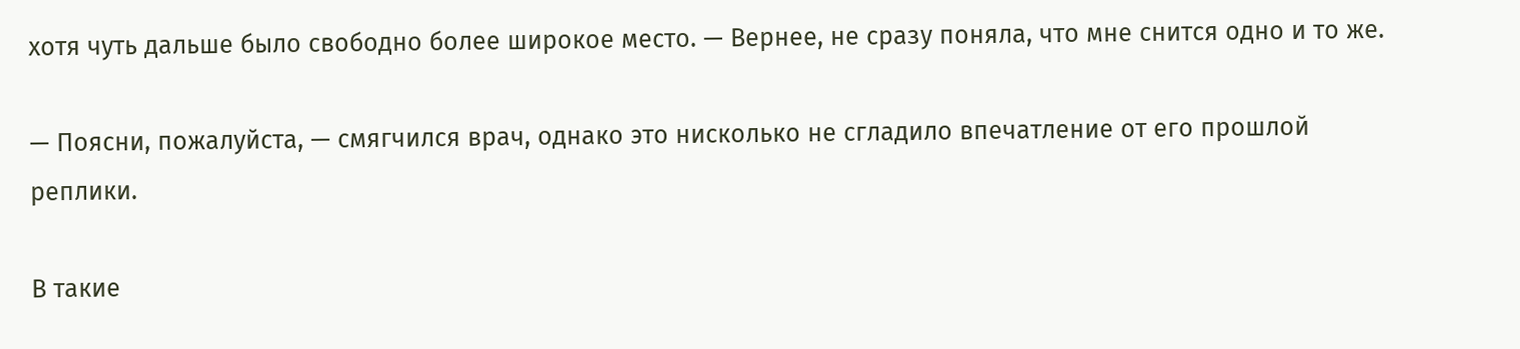хотя чуть дальше было свободно более широкое место. — Вернее, не сразу поняла, что мне снится одно и то же.

— Поясни, пожалуйста, — смягчился врач, однако это нисколько не сгладило впечатление от его прошлой реплики.

В такие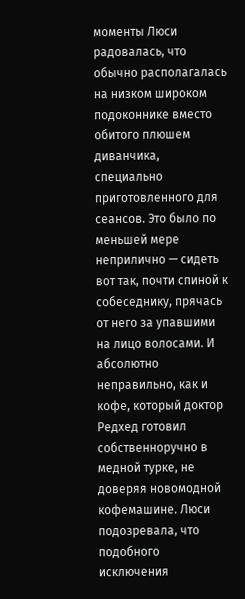моменты Люси радовалась, что обычно располагалась на низком широком подоконнике вместо обитого плюшем диванчика, специально приготовленного для сеансов. Это было по меньшей мере неприлично — сидеть вот так, почти спиной к собеседнику, прячась от него за упавшими на лицо волосами. И абсолютно неправильно, как и кофе, который доктор Редхед готовил собственноручно в медной турке, не доверяя новомодной кофемашине. Люси подозревала, что подобного исключения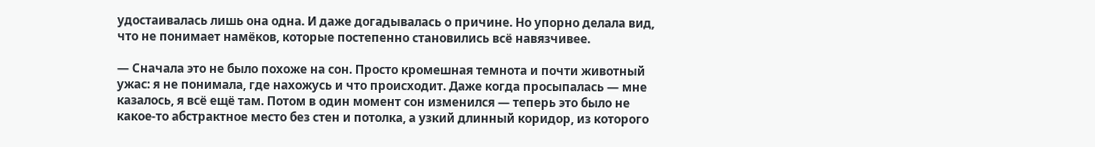удостаивалась лишь она одна. И даже догадывалась о причине. Но упорно делала вид, что не понимает намёков, которые постепенно становились всё навязчивее.

— Сначала это не было похоже на сон. Просто кромешная темнота и почти животный ужас: я не понимала, где нахожусь и что происходит. Даже когда просыпалась — мне казалось, я всё ещё там. Потом в один момент сон изменился — теперь это было не какое-то абстрактное место без стен и потолка, а узкий длинный коридор, из которого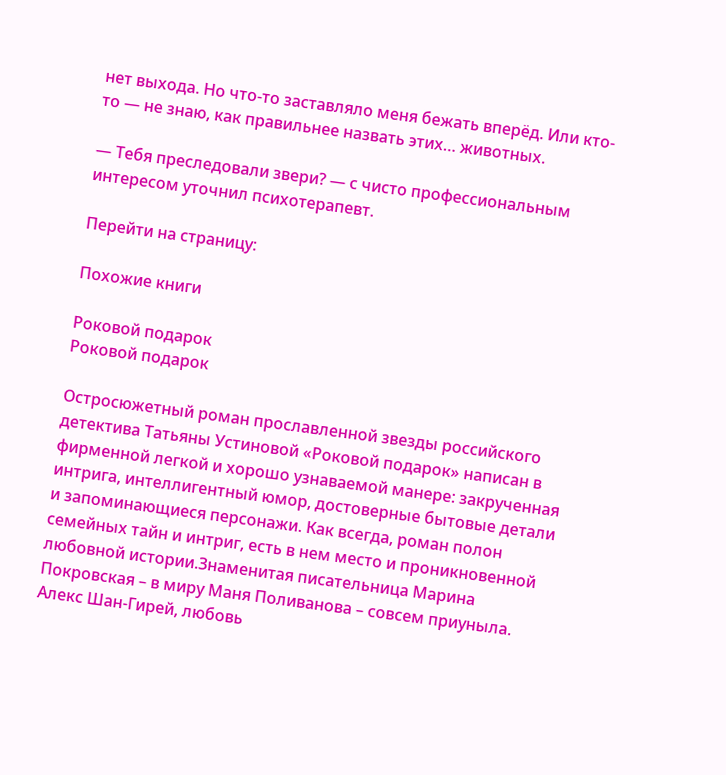нет выхода. Но что-то заставляло меня бежать вперёд. Или кто-то — не знаю, как правильнее назвать этих… животных.

— Тебя преследовали звери? — с чисто профессиональным интересом уточнил психотерапевт.

Перейти на страницу:

Похожие книги

Роковой подарок
Роковой подарок

Остросюжетный роман прославленной звезды российского детектива Татьяны Устиновой «Роковой подарок» написан в фирменной легкой и хорошо узнаваемой манере: закрученная интрига, интеллигентный юмор, достоверные бытовые детали и запоминающиеся персонажи. Как всегда, роман полон семейных тайн и интриг, есть в нем место и проникновенной любовной истории.Знаменитая писательница Марина Покровская – в миру Маня Поливанова – совсем приуныла. Алекс Шан-Гирей, любовь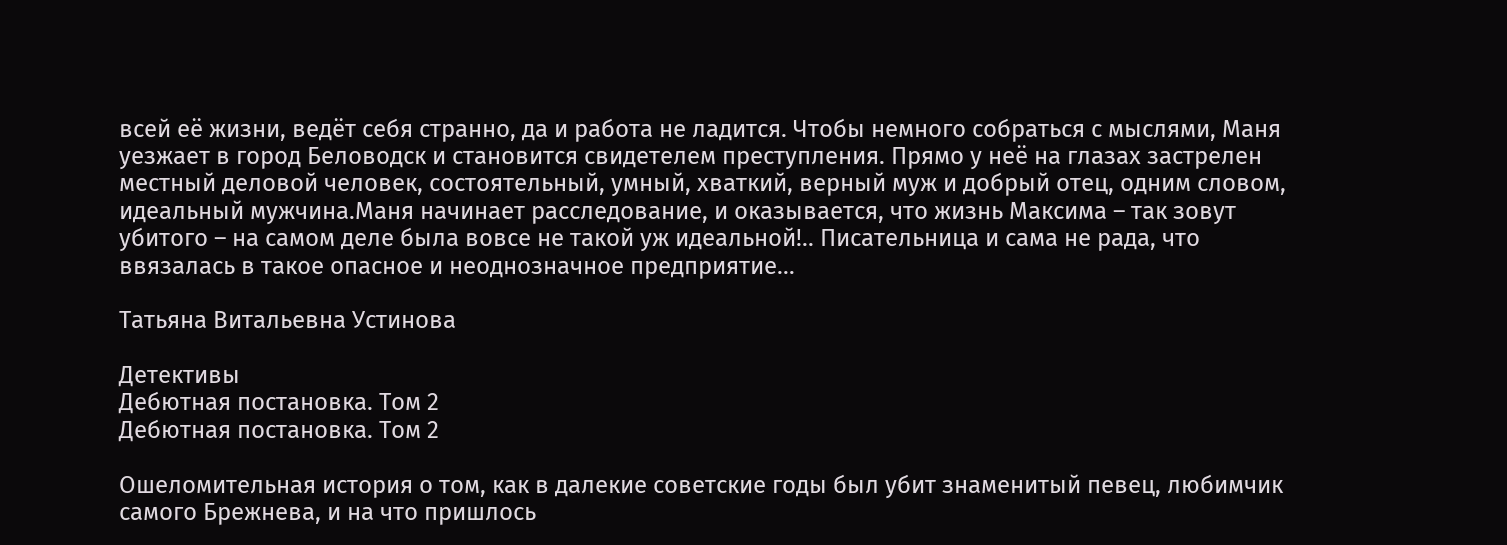всей её жизни, ведёт себя странно, да и работа не ладится. Чтобы немного собраться с мыслями, Маня уезжает в город Беловодск и становится свидетелем преступления. Прямо у неё на глазах застрелен местный деловой человек, состоятельный, умный, хваткий, верный муж и добрый отец, одним словом, идеальный мужчина.Маня начинает расследование, и оказывается, что жизнь Максима – так зовут убитого – на самом деле была вовсе не такой уж идеальной!.. Писательница и сама не рада, что ввязалась в такое опасное и неоднозначное предприятие…

Татьяна Витальевна Устинова

Детективы
Дебютная постановка. Том 2
Дебютная постановка. Том 2

Ошеломительная история о том, как в далекие советские годы был убит знаменитый певец, любимчик самого Брежнева, и на что пришлось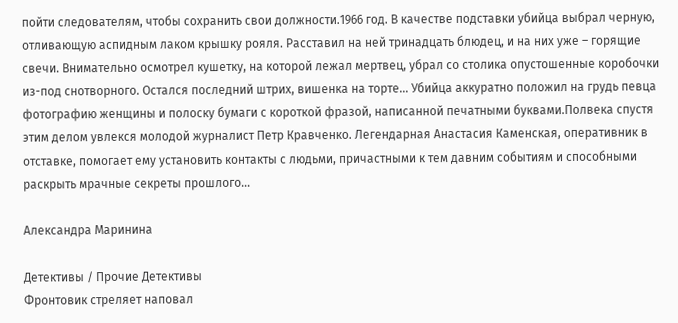пойти следователям, чтобы сохранить свои должности.1966 год. В качестве подставки убийца выбрал черную, отливающую аспидным лаком крышку рояля. Расставил на ней тринадцать блюдец, и на них уже – горящие свечи. Внимательно осмотрел кушетку, на которой лежал мертвец, убрал со столика опустошенные коробочки из-под снотворного. Остался последний штрих, вишенка на торте… Убийца аккуратно положил на грудь певца фотографию женщины и полоску бумаги с короткой фразой, написанной печатными буквами.Полвека спустя этим делом увлекся молодой журналист Петр Кравченко. Легендарная Анастасия Каменская, оперативник в отставке, помогает ему установить контакты с людьми, причастными к тем давним событиям и способными раскрыть мрачные секреты прошлого…

Александра Маринина

Детективы / Прочие Детективы
Фронтовик стреляет наповал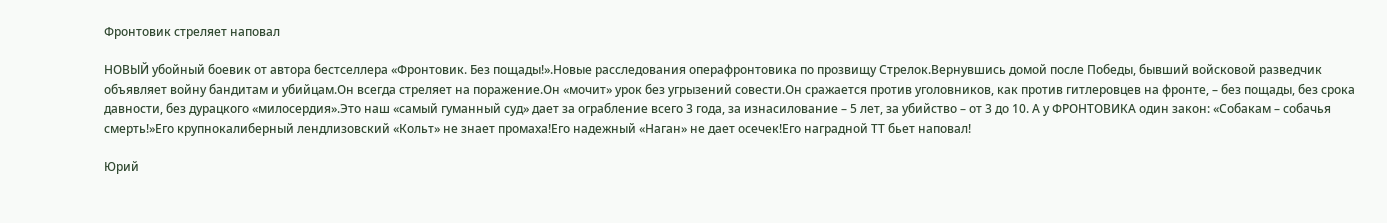Фронтовик стреляет наповал

НОВЫЙ убойный боевик от автора бестселлера «Фронтовик. Без пощады!».Новые расследования операфронтовика по прозвищу Стрелок.Вернувшись домой после Победы, бывший войсковой разведчик объявляет войну бандитам и убийцам.Он всегда стреляет на поражение.Он «мочит» урок без угрызений совести.Он сражается против уголовников, как против гитлеровцев на фронте, – без пощады, без срока давности, без дурацкого «милосердия».Это наш «самый гуманный суд» дает за ограбление всего 3 года, за изнасилование – 5 лет, за убийство – от 3 до 10. А у ФРОНТОВИКА один закон: «Собакам – собачья смерть!»Его крупнокалиберный лендлизовский «Кольт» не знает промаха!Его надежный «Наган» не дает осечек!Его наградной ТТ бьет наповал!

Юрий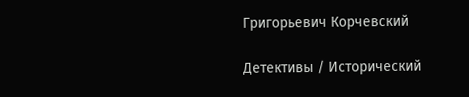Григорьевич Корчевский

Детективы / Исторический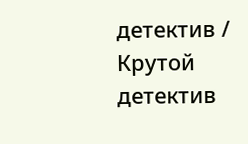детектив / Крутой детектив